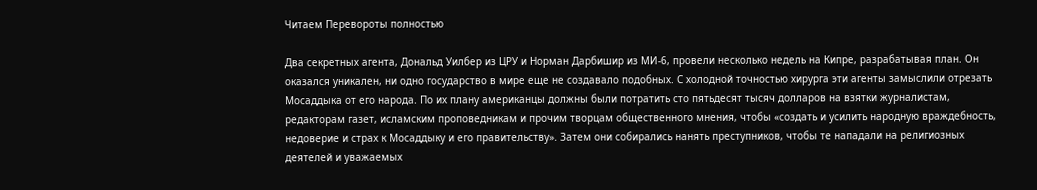Читаем Перевороты полностью

Два секретных агента, Дональд Уилбер из ЦРУ и Норман Дарбишир из МИ-6, провели несколько недель на Кипре, разрабатывая план. Он оказался уникален, ни одно государство в мире еще не создавало подобных. С холодной точностью хирурга эти агенты замыслили отрезать Мосаддыка от его народа. По их плану американцы должны были потратить сто пятьдесят тысяч долларов на взятки журналистам, редакторам газет, исламским проповедникам и прочим творцам общественного мнения, чтобы «создать и усилить народную враждебность, недоверие и страх к Мосаддыку и его правительству». Затем они собирались нанять преступников, чтобы те нападали на религиозных деятелей и уважаемых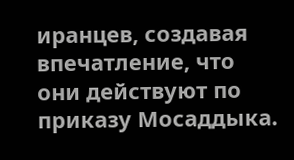иранцев, создавая впечатление, что они действуют по приказу Мосаддыка.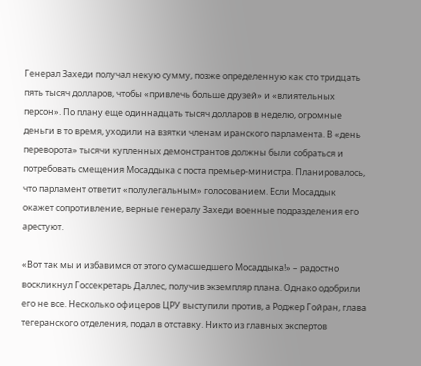Генерал Захеди получал некую сумму, позже определенную как сто тридцать пять тысяч долларов, чтобы «привлечь больше друзей» и «влиятельных персон». По плану еще одиннадцать тысяч долларов в неделю, огромные деньги в то время, уходили на взятки членам иранского парламента. В «день переворота» тысячи купленных демонстрантов должны были собраться и потребовать смещения Мосаддыка с поста премьер-министра. Планировалось, что парламент ответит «полулегальным» голосованием. Если Мосаддык окажет сопротивление, верные генералу Захеди военные подразделения его арестуют.

«Вот так мы и избавимся от этого сумасшедшего Мосаддыка!» – радостно воскликнул Госсекретарь Даллес, получив экземпляр плана. Однако одобрили его не все. Несколько офицеров ЦРУ выступили против, а Роджер Гойран, глава тегеранского отделения, подал в отставку. Никто из главных экспертов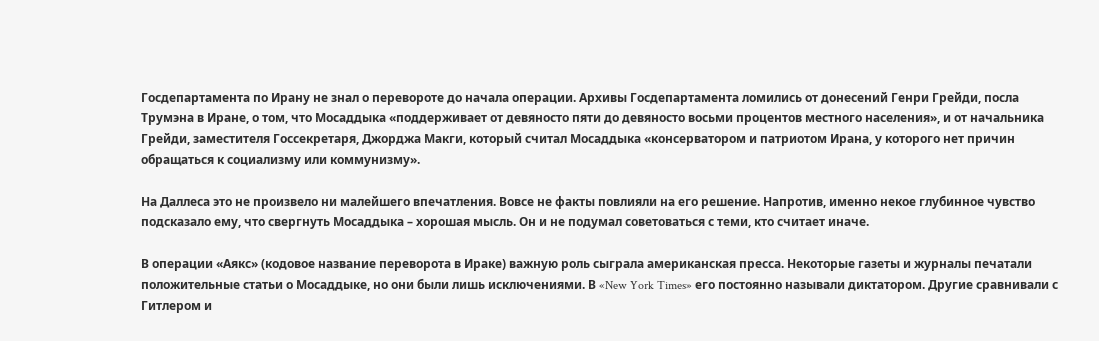Госдепартамента по Ирану не знал о перевороте до начала операции. Архивы Госдепартамента ломились от донесений Генри Грейди, посла Трумэна в Иране, о том, что Мосаддыка «поддерживает от девяносто пяти до девяносто восьми процентов местного населения», и от начальника Грейди, заместителя Госсекретаря, Джорджа Макги, который считал Мосаддыка «консерватором и патриотом Ирана, у которого нет причин обращаться к социализму или коммунизму».

На Даллеса это не произвело ни малейшего впечатления. Вовсе не факты повлияли на его решение. Напротив, именно некое глубинное чувство подсказало ему, что свергнуть Мосаддыка – хорошая мысль. Он и не подумал советоваться с теми, кто считает иначе.

В операции «Аякс» (кодовое название переворота в Ираке) важную роль сыграла американская пресса. Некоторые газеты и журналы печатали положительные статьи о Мосаддыке, но они были лишь исключениями. В «New York Times» его постоянно называли диктатором. Другие сравнивали с Гитлером и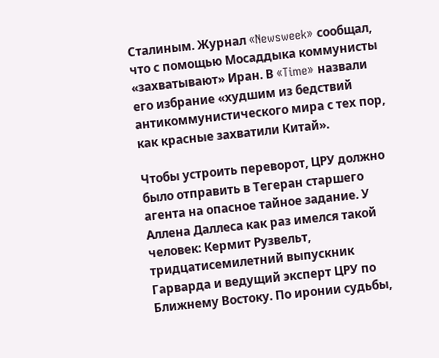Сталиным. Журнал «Newsweek» сообщал, что с помощью Мосаддыка коммунисты «захватывают» Иран. В «Time» назвали его избрание «худшим из бедствий антикоммунистического мира с тех пор, как красные захватили Китай».

Чтобы устроить переворот, ЦРУ должно было отправить в Тегеран старшего агента на опасное тайное задание. У Аллена Даллеса как раз имелся такой человек: Кермит Рузвельт, тридцатисемилетний выпускник Гарварда и ведущий эксперт ЦРУ по Ближнему Востоку. По иронии судьбы,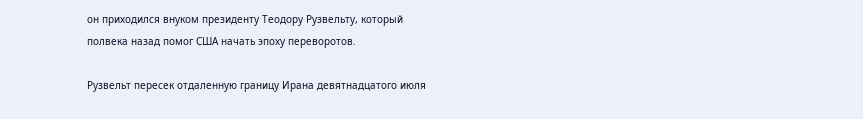он приходился внуком президенту Теодору Рузвельту, который полвека назад помог США начать эпоху переворотов.

Рузвельт пересек отдаленную границу Ирана девятнадцатого июля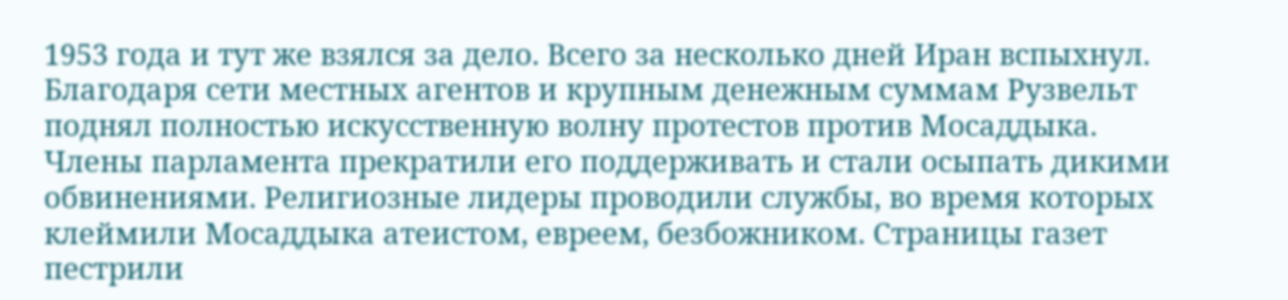1953 года и тут же взялся за дело. Всего за несколько дней Иран вспыхнул. Благодаря сети местных агентов и крупным денежным суммам Рузвельт поднял полностью искусственную волну протестов против Мосаддыка. Члены парламента прекратили его поддерживать и стали осыпать дикими обвинениями. Религиозные лидеры проводили службы, во время которых клеймили Мосаддыка атеистом, евреем, безбожником. Страницы газет пестрили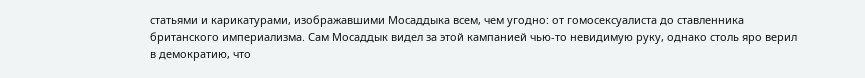статьями и карикатурами, изображавшими Мосаддыка всем, чем угодно: от гомосексуалиста до ставленника британского империализма. Сам Мосаддык видел за этой кампанией чью-то невидимую руку, однако столь яро верил в демократию, что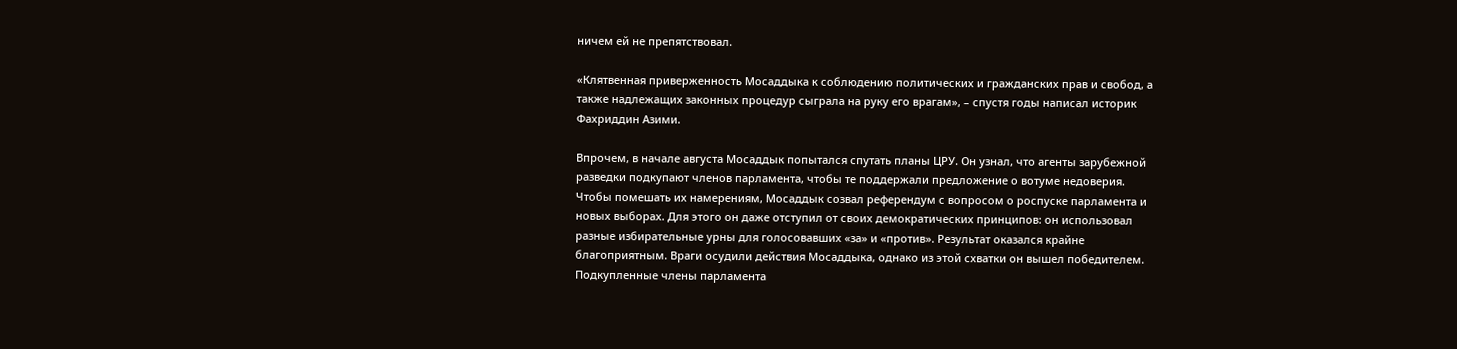ничем ей не препятствовал.

«Клятвенная приверженность Мосаддыка к соблюдению политических и гражданских прав и свобод, а также надлежащих законных процедур сыграла на руку его врагам», – спустя годы написал историк Фахриддин Азими.

Впрочем, в начале августа Мосаддык попытался спутать планы ЦРУ. Он узнал, что агенты зарубежной разведки подкупают членов парламента, чтобы те поддержали предложение о вотуме недоверия. Чтобы помешать их намерениям, Мосаддык созвал референдум с вопросом о роспуске парламента и новых выборах. Для этого он даже отступил от своих демократических принципов: он использовал разные избирательные урны для голосовавших «за» и «против». Результат оказался крайне благоприятным. Враги осудили действия Мосаддыка, однако из этой схватки он вышел победителем. Подкупленные члены парламента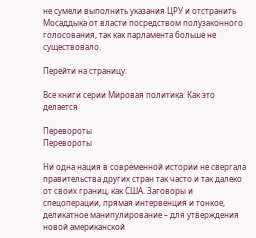не сумели выполнить указания ЦРУ и отстранить Мосаддыка от власти посредством полузаконного голосования, так как парламента больше не существовало.

Перейти на страницу:

Все книги серии Мировая политика: Как это делается

Перевороты
Перевороты

Ни одна нация в современной истории не свергала правительства других стран так часто и так далеко от своих границ, как США. Заговоры и спецоперации, прямая интервенция и тонкое, деликатное манипулирование – для утверждения новой американской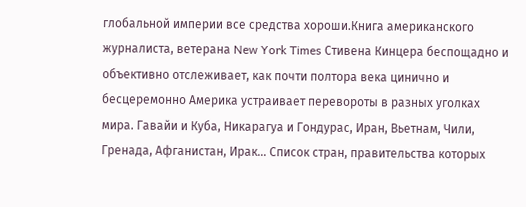глобальной империи все средства хороши.Книга американского журналиста, ветерана New York Times Стивена Кинцера беспощадно и объективно отслеживает, как почти полтора века цинично и бесцеремонно Америка устраивает перевороты в разных уголках мира. Гавайи и Куба, Никарагуа и Гондурас, Иран, Вьетнам, Чили, Гренада, Афганистан, Ирак… Список стран, правительства которых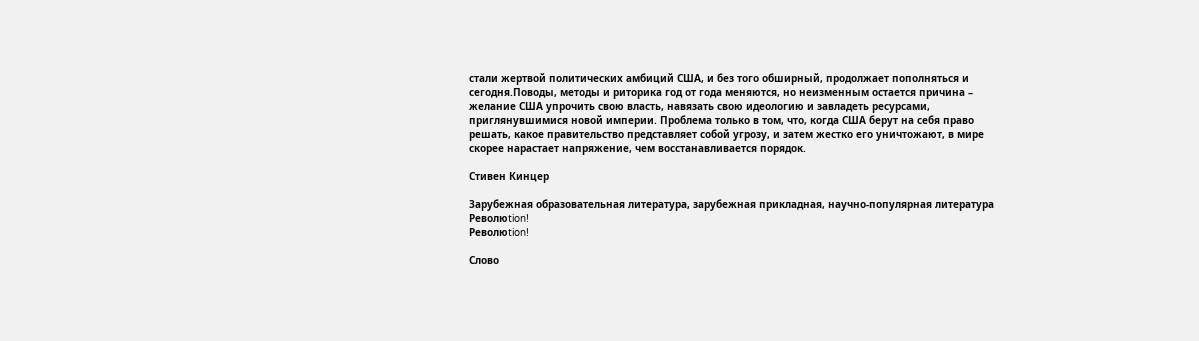стали жертвой политических амбиций США, и без того обширный, продолжает пополняться и сегодня.Поводы, методы и риторика год от года меняются, но неизменным остается причина – желание США упрочить свою власть, навязать свою идеологию и завладеть ресурсами, приглянувшимися новой империи. Проблема только в том, что, когда США берут на себя право решать, какое правительство представляет собой угрозу, и затем жестко его уничтожают, в мире скорее нарастает напряжение, чем восстанавливается порядок.

Стивен Кинцер

Зарубежная образовательная литература, зарубежная прикладная, научно-популярная литература
Революtion!
Революtion!

Слово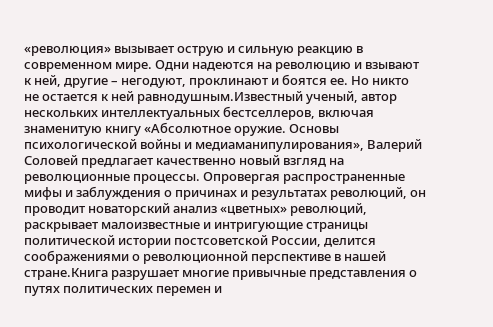«революция» вызывает острую и сильную реакцию в современном мире. Одни надеются на революцию и взывают к ней, другие – негодуют, проклинают и боятся ее. Но никто не остается к ней равнодушным.Известный ученый, автор нескольких интеллектуальных бестселлеров, включая знаменитую книгу «Абсолютное оружие. Основы психологической войны и медиаманипулирования», Валерий Соловей предлагает качественно новый взгляд на революционные процессы. Опровергая распространенные мифы и заблуждения о причинах и результатах революций, он проводит новаторский анализ «цветных» революций, раскрывает малоизвестные и интригующие страницы политической истории постсоветской России, делится соображениями о революционной перспективе в нашей стране.Книга разрушает многие привычные представления о путях политических перемен и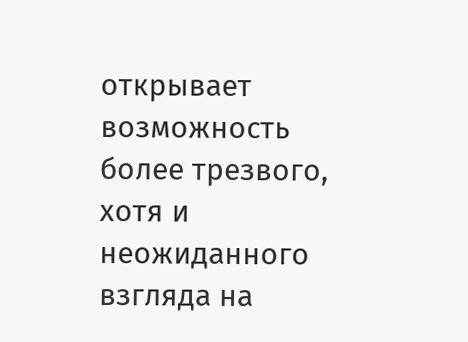открывает возможность более трезвого, хотя и неожиданного взгляда на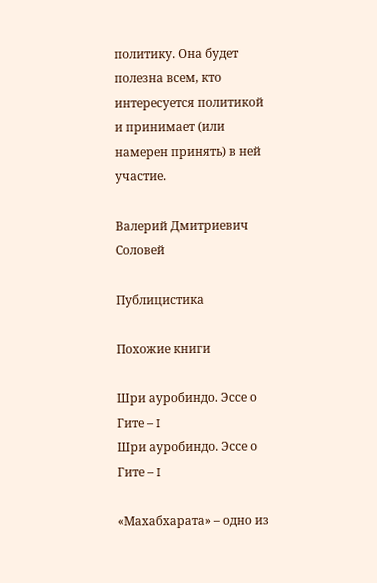политику. Она будет полезна всем, кто интересуется политикой и принимает (или намерен принять) в ней участие.

Валерий Дмитриевич Соловей

Публицистика

Похожие книги

Шри ауробиндо. Эссе о Гите – I
Шри ауробиндо. Эссе о Гите – I

«Махабхарата» – одно из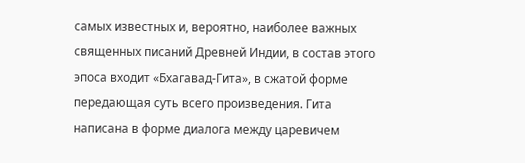самых известных и, вероятно, наиболее важных священных писаний Древней Индии, в состав этого эпоса входит «Бхагавад-Гита», в сжатой форме передающая суть всего произведения. Гита написана в форме диалога между царевичем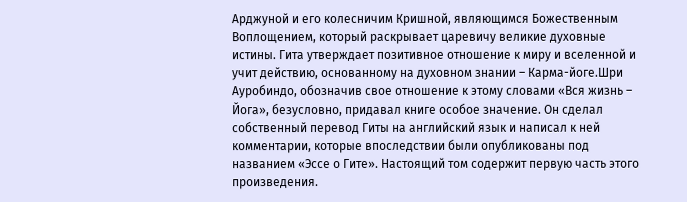Арджуной и его колесничим Кришной, являющимся Божественным Воплощением, который раскрывает царевичу великие духовные истины. Гита утверждает позитивное отношение к миру и вселенной и учит действию, основанному на духовном знании – Карма-йоге.Шри Ауробиндо, обозначив свое отношение к этому словами «Вся жизнь – Йога», безусловно, придавал книге особое значение. Он сделал собственный перевод Гиты на английский язык и написал к ней комментарии, которые впоследствии были опубликованы под названием «Эссе о Гите». Настоящий том содержит первую часть этого произведения.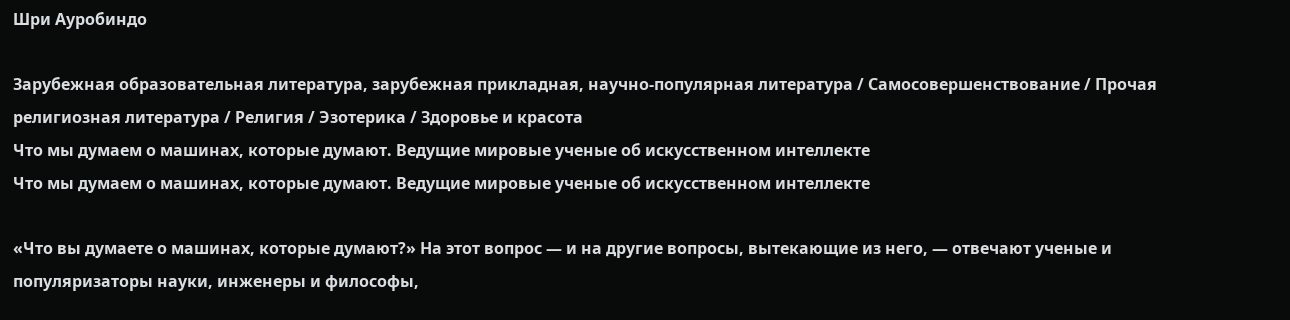Шри Ауробиндо

Зарубежная образовательная литература, зарубежная прикладная, научно-популярная литература / Самосовершенствование / Прочая религиозная литература / Религия / Эзотерика / Здоровье и красота
Что мы думаем о машинах, которые думают. Ведущие мировые ученые об искусственном интеллекте
Что мы думаем о машинах, которые думают. Ведущие мировые ученые об искусственном интеллекте

«Что вы думаете о машинах, которые думают?» На этот вопрос — и на другие вопросы, вытекающие из него, — отвечают ученые и популяризаторы науки, инженеры и философы,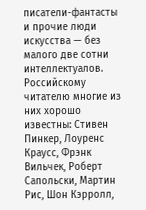писатели-фантасты и прочие люди искусства — без малого две сотни интеллектуалов. Российскому читателю многие из них хорошо известны: Стивен Пинкер, Лоуренс Краусс, Фрэнк Вильчек, Роберт Сапольски, Мартин Рис, Шон Кэрролл,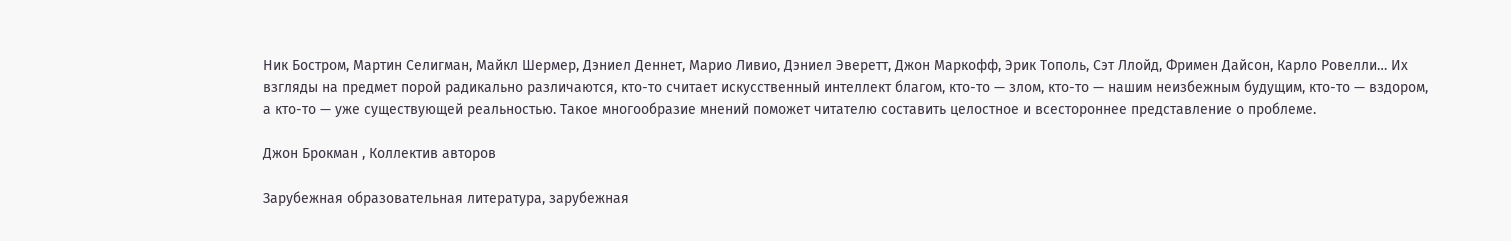Ник Бостром, Мартин Селигман, Майкл Шермер, Дэниел Деннет, Марио Ливио, Дэниел Эверетт, Джон Маркофф, Эрик Тополь, Сэт Ллойд, Фримен Дайсон, Карло Ровелли… Их взгляды на предмет порой радикально различаются, кто-то считает искусственный интеллект благом, кто-то — злом, кто-то — нашим неизбежным будущим, кто-то — вздором, а кто-то — уже существующей реальностью. Такое многообразие мнений поможет читателю составить целостное и всестороннее представление о проблеме.

Джон Брокман , Коллектив авторов

Зарубежная образовательная литература, зарубежная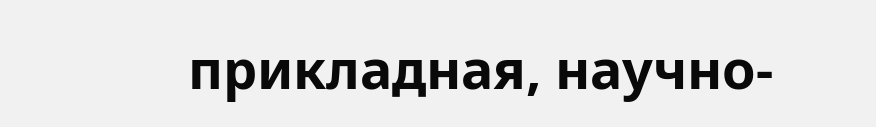прикладная, научно-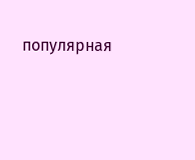популярная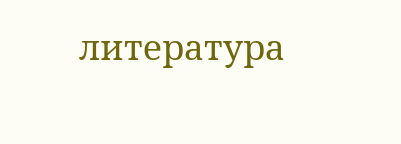литература